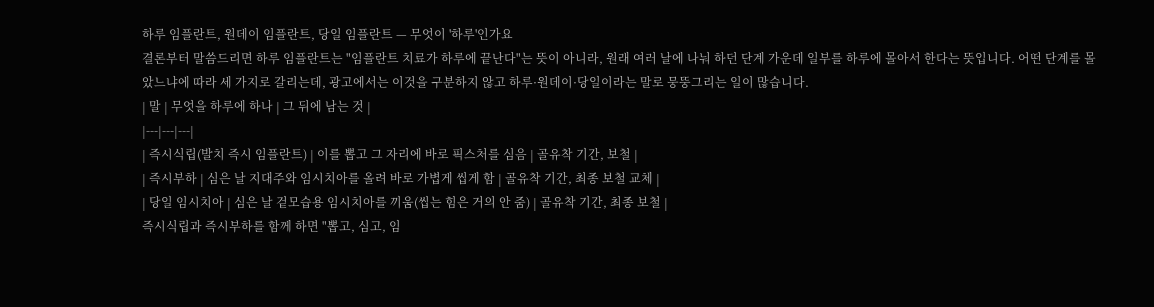하루 임플란트, 원데이 임플란트, 당일 임플란트 — 무엇이 '하루'인가요
결론부터 말씀드리면 하루 임플란트는 "임플란트 치료가 하루에 끝난다"는 뜻이 아니라, 원래 여러 날에 나눠 하던 단계 가운데 일부를 하루에 몰아서 한다는 뜻입니다. 어떤 단계를 몰았느냐에 따라 세 가지로 갈리는데, 광고에서는 이것을 구분하지 않고 하루·원데이·당일이라는 말로 뭉뚱그리는 일이 많습니다.
| 말 | 무엇을 하루에 하나 | 그 뒤에 남는 것 |
|---|---|---|
| 즉시식립(발치 즉시 임플란트) | 이를 뽑고 그 자리에 바로 픽스처를 심음 | 골유착 기간, 보철 |
| 즉시부하 | 심은 날 지대주와 임시치아를 올려 바로 가볍게 씹게 함 | 골유착 기간, 최종 보철 교체 |
| 당일 임시치아 | 심은 날 겉모습용 임시치아를 끼움(씹는 힘은 거의 안 줌) | 골유착 기간, 최종 보철 |
즉시식립과 즉시부하를 함께 하면 "뽑고, 심고, 임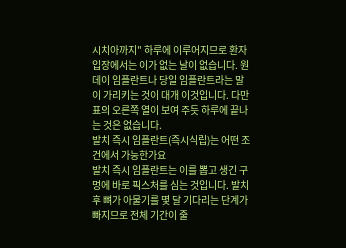시치아까지" 하루에 이루어지므로 환자 입장에서는 이가 없는 날이 없습니다. 원데이 임플란트나 당일 임플란트라는 말이 가리키는 것이 대개 이것입니다. 다만 표의 오른쪽 열이 보여 주듯 하루에 끝나는 것은 없습니다.
발치 즉시 임플란트(즉시식립)는 어떤 조건에서 가능한가요
발치 즉시 임플란트는 이를 뽑고 생긴 구멍에 바로 픽스처를 심는 것입니다. 발치 후 뼈가 아물기를 몇 달 기다리는 단계가 빠지므로 전체 기간이 줄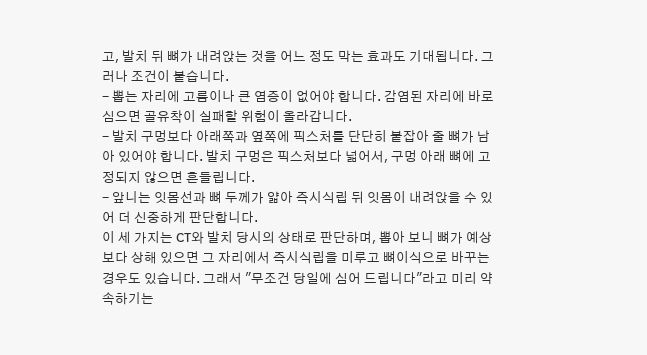고, 발치 뒤 뼈가 내려앉는 것을 어느 정도 막는 효과도 기대됩니다. 그러나 조건이 붙습니다.
- 뽑는 자리에 고름이나 큰 염증이 없어야 합니다. 감염된 자리에 바로 심으면 골유착이 실패할 위험이 올라갑니다.
- 발치 구멍보다 아래쪽과 옆쪽에 픽스처를 단단히 붙잡아 줄 뼈가 남아 있어야 합니다. 발치 구멍은 픽스처보다 넓어서, 구멍 아래 뼈에 고정되지 않으면 흔들립니다.
- 앞니는 잇몸선과 뼈 두께가 얇아 즉시식립 뒤 잇몸이 내려앉을 수 있어 더 신중하게 판단합니다.
이 세 가지는 CT와 발치 당시의 상태로 판단하며, 뽑아 보니 뼈가 예상보다 상해 있으면 그 자리에서 즉시식립을 미루고 뼈이식으로 바꾸는 경우도 있습니다. 그래서 "무조건 당일에 심어 드립니다"라고 미리 약속하기는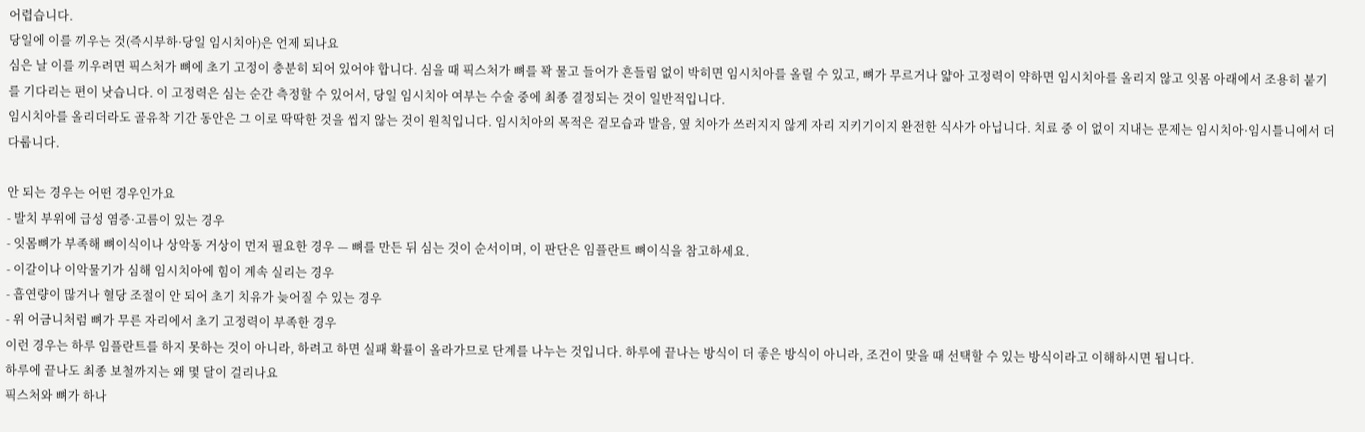어렵습니다.
당일에 이를 끼우는 것(즉시부하·당일 임시치아)은 언제 되나요
심은 날 이를 끼우려면 픽스처가 뼈에 초기 고정이 충분히 되어 있어야 합니다. 심을 때 픽스처가 뼈를 꽉 물고 들어가 흔들림 없이 박히면 임시치아를 올릴 수 있고, 뼈가 무르거나 얇아 고정력이 약하면 임시치아를 올리지 않고 잇몸 아래에서 조용히 붙기를 기다리는 편이 낫습니다. 이 고정력은 심는 순간 측정할 수 있어서, 당일 임시치아 여부는 수술 중에 최종 결정되는 것이 일반적입니다.
임시치아를 올리더라도 골유착 기간 동안은 그 이로 딱딱한 것을 씹지 않는 것이 원칙입니다. 임시치아의 목적은 겉모습과 발음, 옆 치아가 쓰러지지 않게 자리 지키기이지 완전한 식사가 아닙니다. 치료 중 이 없이 지내는 문제는 임시치아·임시틀니에서 더 다룹니다.

안 되는 경우는 어떤 경우인가요
- 발치 부위에 급성 염증·고름이 있는 경우
- 잇몸뼈가 부족해 뼈이식이나 상악동 거상이 먼저 필요한 경우 — 뼈를 만든 뒤 심는 것이 순서이며, 이 판단은 임플란트 뼈이식을 참고하세요.
- 이갈이나 이악물기가 심해 임시치아에 힘이 계속 실리는 경우
- 흡연량이 많거나 혈당 조절이 안 되어 초기 치유가 늦어질 수 있는 경우
- 위 어금니처럼 뼈가 무른 자리에서 초기 고정력이 부족한 경우
이런 경우는 하루 임플란트를 하지 못하는 것이 아니라, 하려고 하면 실패 확률이 올라가므로 단계를 나누는 것입니다. 하루에 끝나는 방식이 더 좋은 방식이 아니라, 조건이 맞을 때 선택할 수 있는 방식이라고 이해하시면 됩니다.
하루에 끝나도 최종 보철까지는 왜 몇 달이 걸리나요
픽스처와 뼈가 하나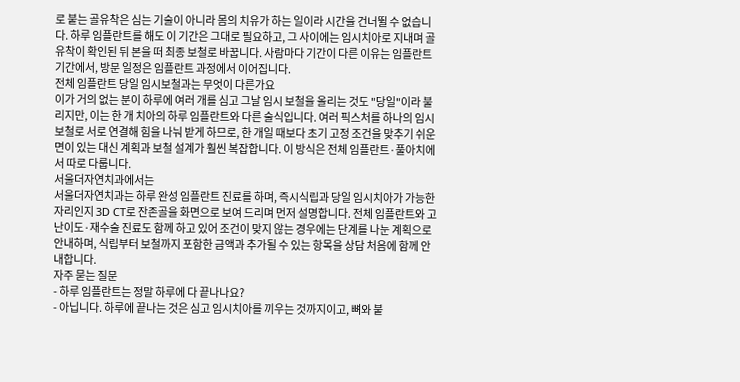로 붙는 골유착은 심는 기술이 아니라 몸의 치유가 하는 일이라 시간을 건너뛸 수 없습니다. 하루 임플란트를 해도 이 기간은 그대로 필요하고, 그 사이에는 임시치아로 지내며 골유착이 확인된 뒤 본을 떠 최종 보철로 바꿉니다. 사람마다 기간이 다른 이유는 임플란트 기간에서, 방문 일정은 임플란트 과정에서 이어집니다.
전체 임플란트 당일 임시보철과는 무엇이 다른가요
이가 거의 없는 분이 하루에 여러 개를 심고 그날 임시 보철을 올리는 것도 "당일"이라 불리지만, 이는 한 개 치아의 하루 임플란트와 다른 술식입니다. 여러 픽스처를 하나의 임시 보철로 서로 연결해 힘을 나눠 받게 하므로, 한 개일 때보다 초기 고정 조건을 맞추기 쉬운 면이 있는 대신 계획과 보철 설계가 훨씬 복잡합니다. 이 방식은 전체 임플란트·풀아치에서 따로 다룹니다.
서울더자연치과에서는
서울더자연치과는 하루 완성 임플란트 진료를 하며, 즉시식립과 당일 임시치아가 가능한 자리인지 3D CT로 잔존골을 화면으로 보여 드리며 먼저 설명합니다. 전체 임플란트와 고난이도·재수술 진료도 함께 하고 있어 조건이 맞지 않는 경우에는 단계를 나눈 계획으로 안내하며, 식립부터 보철까지 포함한 금액과 추가될 수 있는 항목을 상담 처음에 함께 안내합니다.
자주 묻는 질문
- 하루 임플란트는 정말 하루에 다 끝나나요?
- 아닙니다. 하루에 끝나는 것은 심고 임시치아를 끼우는 것까지이고, 뼈와 붙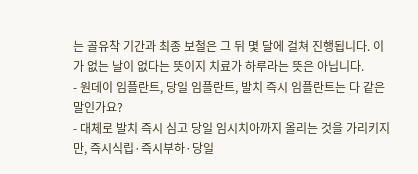는 골유착 기간과 최종 보철은 그 뒤 몇 달에 걸쳐 진행됩니다. 이가 없는 날이 없다는 뜻이지 치료가 하루라는 뜻은 아닙니다.
- 원데이 임플란트, 당일 임플란트, 발치 즉시 임플란트는 다 같은 말인가요?
- 대체로 발치 즉시 심고 당일 임시치아까지 올리는 것을 가리키지만, 즉시식립·즉시부하·당일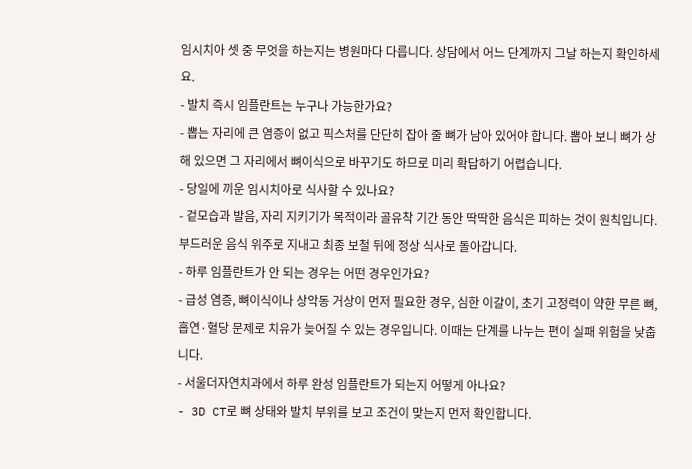임시치아 셋 중 무엇을 하는지는 병원마다 다릅니다. 상담에서 어느 단계까지 그날 하는지 확인하세요.
- 발치 즉시 임플란트는 누구나 가능한가요?
- 뽑는 자리에 큰 염증이 없고 픽스처를 단단히 잡아 줄 뼈가 남아 있어야 합니다. 뽑아 보니 뼈가 상해 있으면 그 자리에서 뼈이식으로 바꾸기도 하므로 미리 확답하기 어렵습니다.
- 당일에 끼운 임시치아로 식사할 수 있나요?
- 겉모습과 발음, 자리 지키기가 목적이라 골유착 기간 동안 딱딱한 음식은 피하는 것이 원칙입니다. 부드러운 음식 위주로 지내고 최종 보철 뒤에 정상 식사로 돌아갑니다.
- 하루 임플란트가 안 되는 경우는 어떤 경우인가요?
- 급성 염증, 뼈이식이나 상악동 거상이 먼저 필요한 경우, 심한 이갈이, 초기 고정력이 약한 무른 뼈, 흡연·혈당 문제로 치유가 늦어질 수 있는 경우입니다. 이때는 단계를 나누는 편이 실패 위험을 낮춥니다.
- 서울더자연치과에서 하루 완성 임플란트가 되는지 어떻게 아나요?
- 3D CT로 뼈 상태와 발치 부위를 보고 조건이 맞는지 먼저 확인합니다.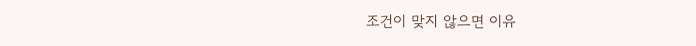조건이 맞지 않으면 이유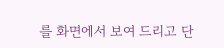를 화면에서 보여 드리고 단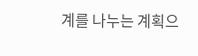계를 나누는 계획으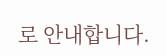로 안내합니다.